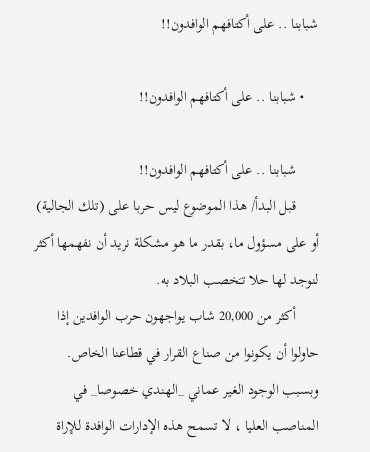شبابنا .. على أكتافهم الوافدون!!

    • شبابنا .. على أكتافهم الوافدون!!

      شبابنا .. على أكتافهم الوافدون!!
      قبل البدأ/ هذا الموضوع ليس حربا على (تلك الجالية) أو على مسؤول ما، بقدر ما هو مشكلة نريد أن نفهمها أكثر لنوجد لها حلا تـَخصب البلاد به.
      أكثر من 20,000 شاب يواجهون حرب الوافدين إذا حاولوا أن يكونوا من صناع القرار في قطاعنا الخاص. وبسبب الوجود الغير عماني _الهندي خصوصا_ في المناصب العليا ، لا تسمح هذه الإدارات الوافدة للإراة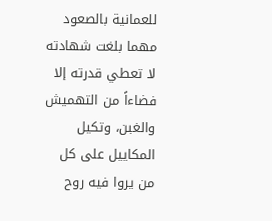للعمانية بالصعود مهما بلغت شهادته لا تعطي قدرته إلا فضاءاً من التهميش والغبن، وتكيل المكاييل على كل من يروا فيه روح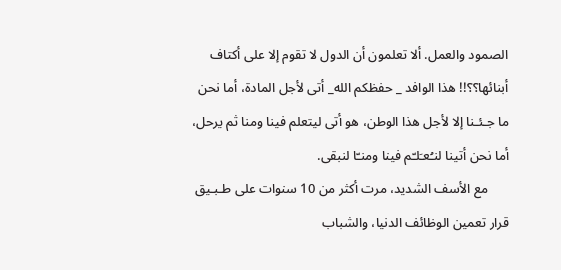الصمود والعمل. ألا تعلمون أن الدول لا تقوم إلا على أكتاف أبنائها؟؟!! هذا الوافد _ حفظكم الله_ أتى لأجل المادة، أما نحن ما جـئـنا إلا لأجل هذا الوطن، هو أتى ليتعلم فينا ومنا ثم يرحل، أما نحن أتينا لنـُعـَلـّم فينا ومنـّا لنبقى.
      مع الأسف الشديد، مرت أكثر من 10 سنوات على طـبـيق قرار تعمين الوظائف الدنيا، والشباب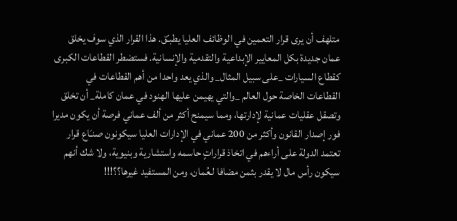متلهف أن يرى قرار التعمين في الوظائف العليا يطبـّق. هذا القرار الذي سوف يخلق عمان جديدة بكل المعايير الإبداعية والتقدمية والإنسانية. فستضطر القطاعات الكبرى كقطاع السيارات _على سبيل المثال_ والذي يعد واحدا من أهم القطاعات في القطاعات الخاصة حول العالم _والتي يهيمن عليها الهنود في عمان كاملة_ أن تخلق وتصقل عقليات عمانية لإدارتها، ومما سيمنح أكثر من ألف عماني فرصة أن يكون مديرا فور إصدار القانون وأكثر من 200 عماني في الإدارات العليا سيكونون صنـَاع قرار تعتمد الدولة على أراءهم في اتخاذ قراراتٍ حاسمه واستشارية وبنيوية، ولا شك أنهم سيكون رأس مال لا يقدر بثمن مضافا لـعُمان، ومن المستفيد غيرها؟؟!!!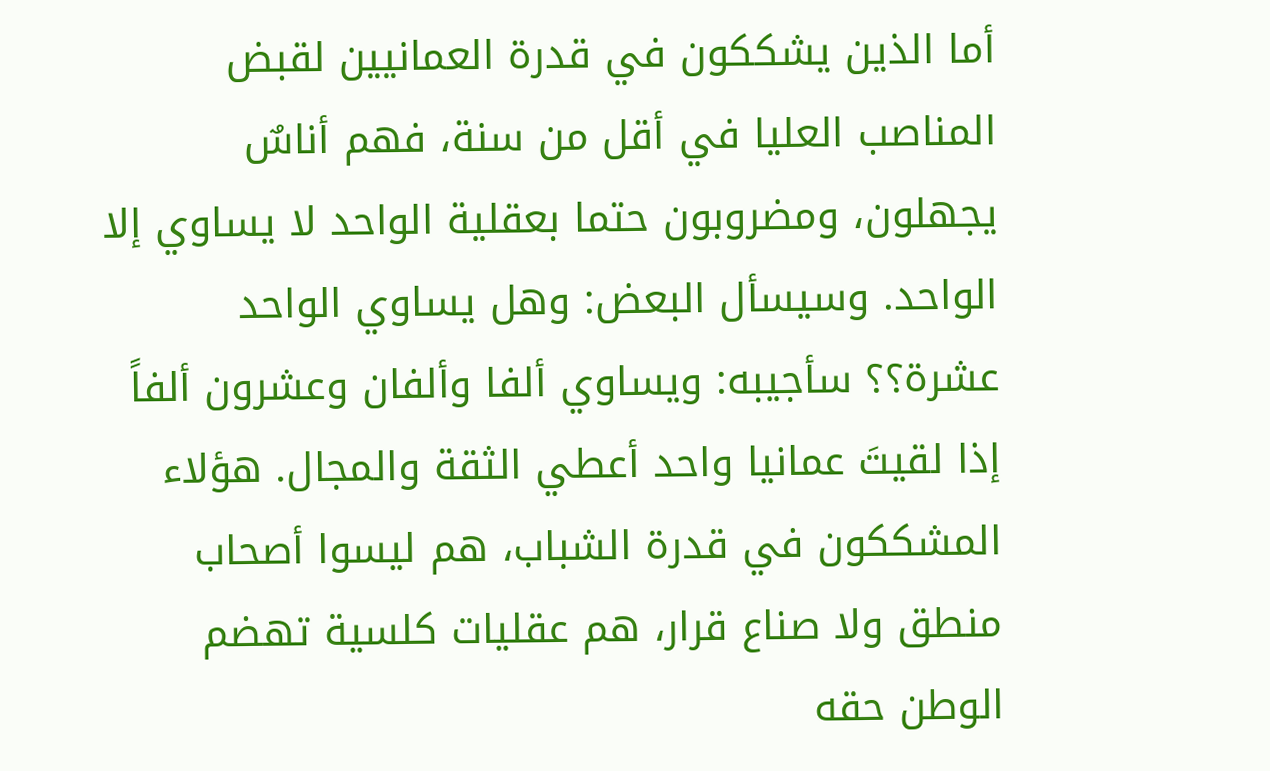أما الذين يشككون في قدرة العمانيين لقبض المناصب العليا في أقل من سنة، فهم أناسٌ يجهلون، ومضروبون حتما بعقلية الواحد لا يساوي إلا الواحد. وسيسأل البعض: وهل يساوي الواحد عشرة؟؟ سأجيبه: ويساوي ألفا وألفان وعشرون ألفاً إذا لقيتَ عمانيا واحد أعطي الثقة والمجال. هؤلاء المشككون في قدرة الشباب، هم ليسوا أصحاب منطق ولا صناع قرار، هم عقليات كلسية تهضم الوطن حقه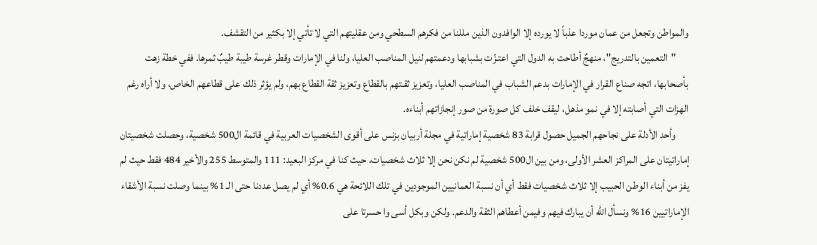والمواطن وتجعل من عمان موردا عذباً لا يورده إلا الوافدون الذين مللنا من فكرهم السطحي ومن عقليتهم التي لا تأتي إلا بكثير من التقشف.
      "التعمين بالتدريج"، منهجٌ أطاحت به الدول التي اعتـزّت بشبابها ودعمتهم لنيل المناصب العليا، ولنا في الإمارات وقطر غرسة طيبة طيبٌ ثمرها. ففي خطة زهت بأصحابها، اتجه صناع القرار في الإمارات بدعم الشباب في المناصب العليا، وتعزيز ثقـتهم بالقطاع وتعزيز ثقة القطاع بهم، ولم يؤثر ذلك على قطاعهم الخاص، ولا أراه رغم الهزات التي أصابته إلا في نمو مذهل، ليقف خلف كل صورة من صور إنجازاتهم أبناءه.
      وأحد الأدلة على نجاحهم الجميل حصول قرابة 83 شخصية إماراتية في مجلة أربيان بزنس على أقوى الشخصيات العربية في قائمة ال500 شخصية، وحصلت شخصيتان إماراتيتان على المراكز العشر الأولى، ومن بين ال500 شخصية لم نكن نحن إلا ثلاث شخصيات، حيث كنا في مركز البعيد: 111 والمتوسط 255 والأخير 484 فقط حيث لم يفز من أبناء الوطن الحبيب إلا ثلاث شخصيات فقط أي أن نسبة العمانيين الموجودين في تلك اللائحة هي 0.6% أي لم يصل عددنا حتى الـ 1% بينما وصلت نسبة الأشقاء الإماراتيين 16% ونسأل الله أن يبارك فيهم وفيمن أعطاهم الثقة والدعم. ولكن وبكل أسى وا حسرتا على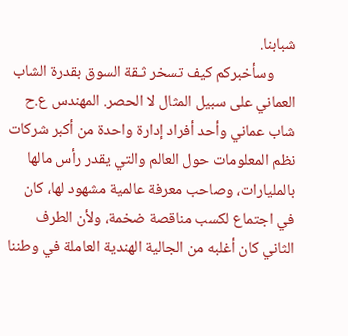شبابنا.
      وسأخبركم كيف تسخر ثـقة السوق بقدرة الشاب العماني على سبيل المثال لا الحصر. المهندس ع.ح شاب عماني وأحد أفراد إدارة واحدة من أكبر شركات نظم المعلومات حول العالم والتي يقدر رأس مالها بالمليارات، وصاحب معرفة عالمية مشهود لها، كان في اجتماع لكسب مناقصة ضخمة، ولأن الطرف الثاني كان أغلبه من الجالية الهندية العاملة في وطننا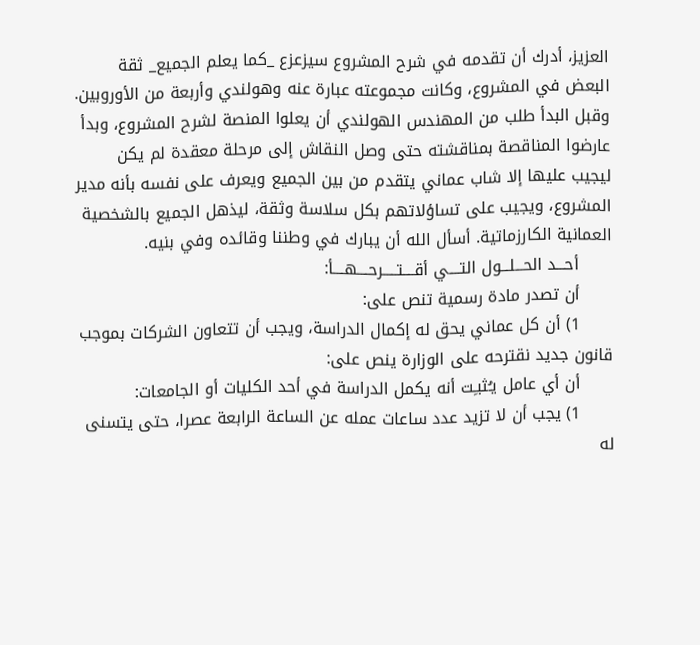العزيز، أدرك أن تقدمه في شرح المشروع سيزعزع _كما يعلم الجميع_ ثقة البعض في المشروع، وكانت مجموعته عبارة عنه وهولندي وأربعة من الأوروبين. وقبل البدأ طلب من المهندس الهولندي أن يعلوا المنصة لشرح المشروع، وبدأ عارضوا المناقصة بمناقشته حتى وصل النقاش إلى مرحلة معقدة لم يكن ليجيب عليها إلا شاب عماني يتقدم من بين الجميع ويعرف على نفسه بأنه مدير المشروع، ويجيب على تساؤلاتهم بكل سلاسة وثقة، ليذهل الجميع بالشخصية العمانية الكارزماتية. أسأل الله أن يبارك في وطننا وقائده وفي بنيه.
      أحـــد الحـــلـــول التــــي أقــــتـــــرحــــهــــأ:
      أن تصدر مادة رسمية تنص على:
      1) أن كل عماني يحق له إكمال الدراسة، ويجب أن تتعاون الشركات بموجب قانون جديد نقترحه على الوزارة ينص على:
      أن أي عامل يـُثبـِت أنه يكمل الدراسة في أحد الكليات أو الجامعات:
      1) يجب أن لا تزيد عدد ساعات عمله عن الساعة الرابعة عصرا، حتى يتسنى له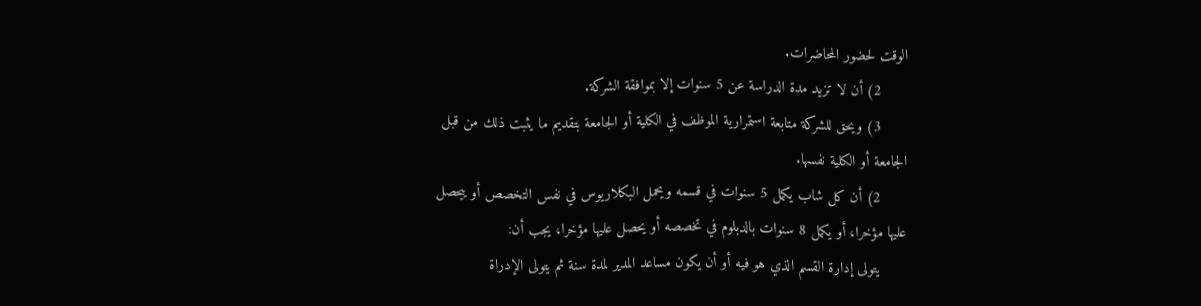الوقت لحضور المحاضرات.
      2) أن لا تزيد مدة الدراسة عن 5 سنوات إلا بموافقة الشركة.
      3) ويحق للشركة متابعة استمرارية الموظف في الكلية أو الجامعة بتقديم ما يثبت ذلك من قبل الجامعة أو الكلية نفسها.
      2) أن كل شاب يكمل 5 سنوات في قسمه ويحمل البكلاريوس في نفس التخصص أو ييحصل عليها مؤخرا، أو يكمل 8 سنوات بالدبلوم في تخصصه أو يحصل عليها مؤخرا، يجب أن:
      يتولى إدارة القسم الذي هو فيه أو أن يكون مساعد المدير لمدة سنة ثم يتولى الإدراة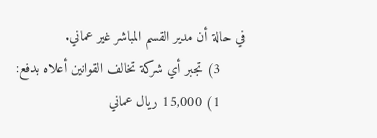في حالة أن مدير القسم المباشر غير عماني.
      3) تجبر أي شركة تخالف القوانين أعلاه بدفع:
      1) 15,000 ريال عماني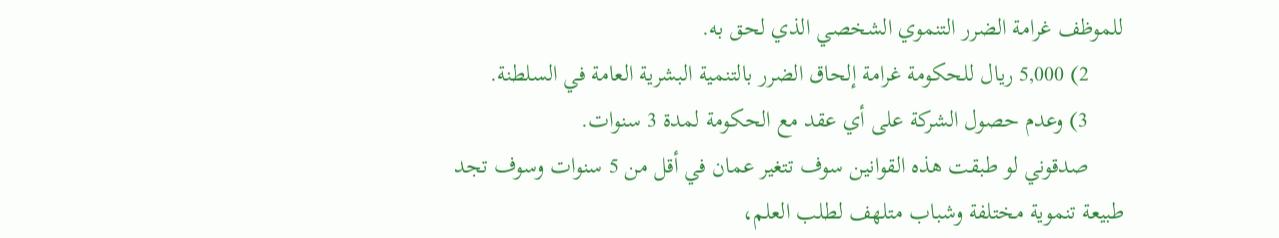للموظف غرامة الضرر التنموي الشخصي الذي لحق به.
      2) 5,000 ريال للحكومة غرامة إلحاق الضرر بالتنمية البشرية العامة في السلطنة.
      3) وعدم حصول الشركة على أي عقد مع الحكومة لمدة 3 سنوات.
      صدقوني لو طبقت هذه القوانين سوف تتغير عمان في أقل من 5 سنوات وسوف تجد طبيعة تنموية مختلفة وشباب متلهف لطلب العلم،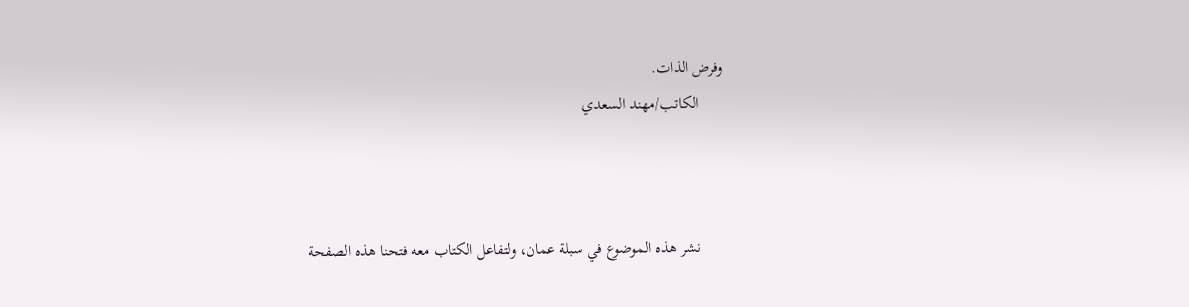وفرض الذات.
      الكاتب/مهند السعدي



      نشر هذه الموضوع في سبلة عمان، ولتفاعل الكتاب معه فتحنا هذه الصفحة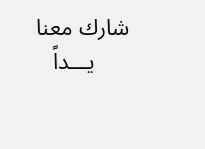شارك معنا
      يـــداً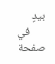بيدٍ
      في صفحة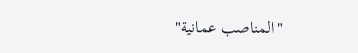"المناصب عمانية"